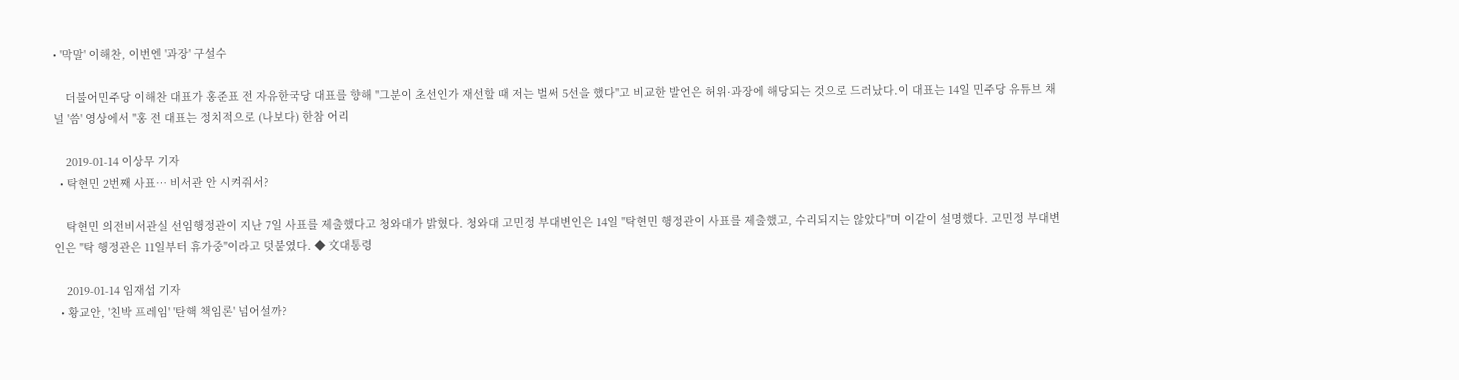• '막말' 이해찬, 이번엔 '과장' 구설수

    더불어민주당 이해찬 대표가 홍준표 전 자유한국당 대표를 향해 "그분이 초선인가 재선할 때 저는 벌써 5선을 했다"고 비교한 발언은 허위·과장에 해당되는 것으로 드러났다.이 대표는 14일 민주당 유튜브 채널 '씀' 영상에서 "홍 전 대표는 정치적으로 (나보다) 한참 어리

    2019-01-14 이상무 기자
  • 탁현민 2번째 사표… 비서관 안 시켜줘서?

    탁현민 의전비서관실 선임행정관이 지난 7일 사표를 제출했다고 청와대가 밝혔다. 청와대 고민정 부대변인은 14일 "탁현민 행정관이 사표를 제출했고, 수리되지는 않았다"며 이같이 설명했다. 고민정 부대변인은 "탁 행정관은 11일부터 휴가중"이라고 덧붙였다. ◆ 文대통령

    2019-01-14 임재섭 기자
  • 황교안, '친박 프레임' '탄핵 책임론' 넘어설까?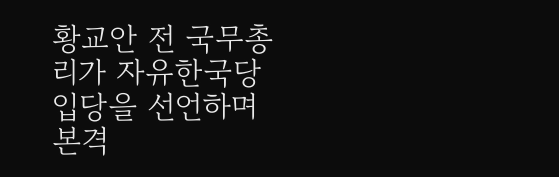황교안 전 국무총리가 자유한국당 입당을 선언하며 본격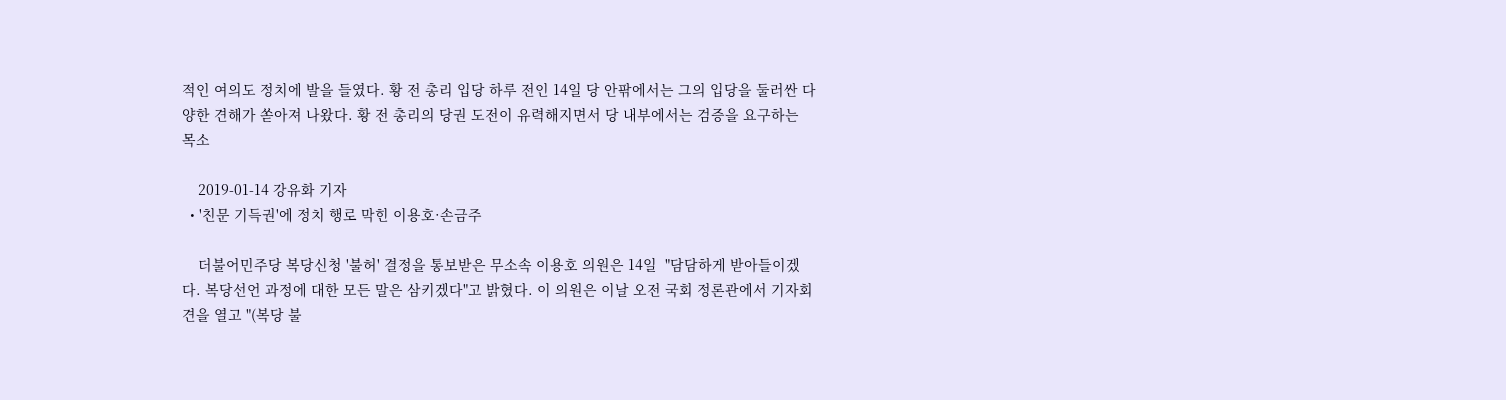적인 여의도 정치에 발을 들였다. 황 전 총리 입당 하루 전인 14일 당 안팎에서는 그의 입당을 둘러싼 다양한 견해가 쏟아져 나왔다. 황 전 총리의 당권 도전이 유력해지면서 당 내부에서는 검증을 요구하는 목소

    2019-01-14 강유화 기자
  • '친문 기득권'에 정치 행로 막힌 이용호·손금주

    더불어민주당 복당신청 '불허' 결정을 통보받은 무소속 이용호 의원은 14일  "담담하게 받아들이겠다. 복당선언 과정에 대한 모든 말은 삼키겠다"고 밝혔다. 이 의원은 이날 오전 국회 정론관에서 기자회견을 열고 "(복당 불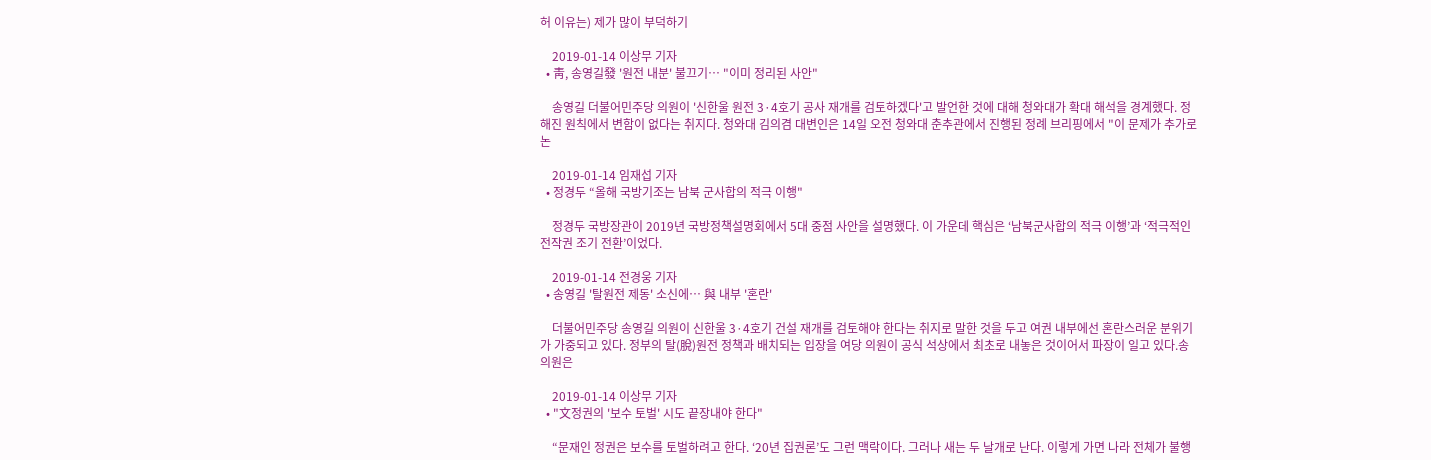허 이유는) 제가 많이 부덕하기

    2019-01-14 이상무 기자
  • 靑, 송영길發 '원전 내분' 불끄기… "이미 정리된 사안"

    송영길 더불어민주당 의원이 '신한울 원전 3·4호기 공사 재개를 검토하겠다'고 발언한 것에 대해 청와대가 확대 해석을 경계했다. 정해진 원칙에서 변함이 없다는 취지다. 청와대 김의겸 대변인은 14일 오전 청와대 춘추관에서 진행된 정례 브리핑에서 "이 문제가 추가로 논

    2019-01-14 임재섭 기자
  • 정경두 “올해 국방기조는 남북 군사합의 적극 이행"

    정경두 국방장관이 2019년 국방정책설명회에서 5대 중점 사안을 설명했다. 이 가운데 핵심은 ‘남북군사합의 적극 이행’과 ‘적극적인 전작권 조기 전환’이었다.

    2019-01-14 전경웅 기자
  • 송영길 '탈원전 제동' 소신에… 與 내부 '혼란'

    더불어민주당 송영길 의원이 신한울 3·4호기 건설 재개를 검토해야 한다는 취지로 말한 것을 두고 여권 내부에선 혼란스러운 분위기가 가중되고 있다. 정부의 탈(脫)원전 정책과 배치되는 입장을 여당 의원이 공식 석상에서 최초로 내놓은 것이어서 파장이 일고 있다.송 의원은

    2019-01-14 이상무 기자
  • "文정권의 '보수 토벌' 시도 끝장내야 한다"

    “문재인 정권은 보수를 토벌하려고 한다. ‘20년 집권론’도 그런 맥락이다. 그러나 새는 두 날개로 난다. 이렇게 가면 나라 전체가 불행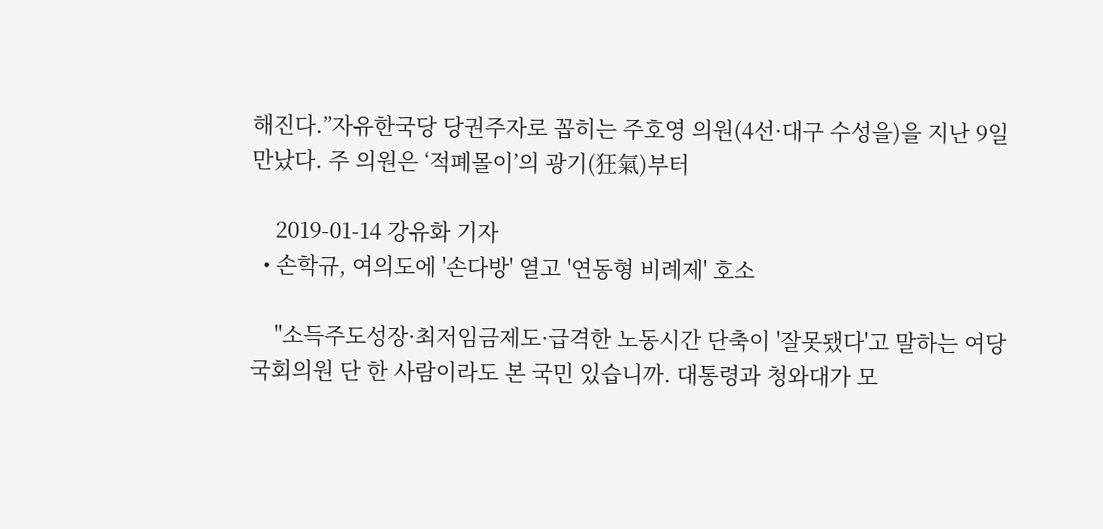해진다.”자유한국당 당권주자로 꼽히는 주호영 의원(4선·대구 수성을)을 지난 9일 만났다. 주 의원은 ‘적폐몰이’의 광기(狂氣)부터

    2019-01-14 강유화 기자
  • 손학규, 여의도에 '손다방' 열고 '연동형 비례제' 호소

    "소득주도성장·최저임금제도·급격한 노동시간 단축이 '잘못됐다'고 말하는 여당 국회의원 단 한 사람이라도 본 국민 있습니까. 대통령과 청와대가 모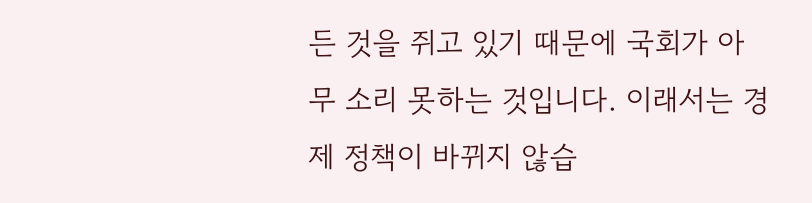든 것을 쥐고 있기 때문에 국회가 아무 소리 못하는 것입니다. 이래서는 경제 정책이 바뀌지 않습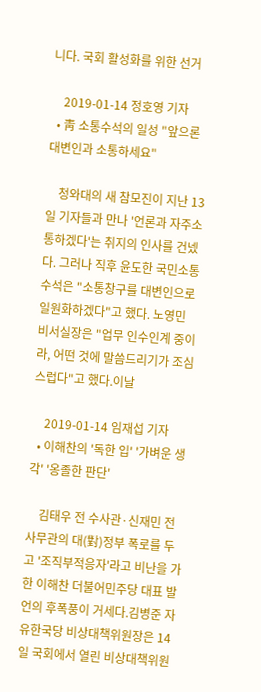니다. 국회 활성화를 위한 선거

    2019-01-14 정호영 기자
  • 靑 소통수석의 일성 "앞으론 대변인과 소통하세요"

    청와대의 새 참모진이 지난 13일 기자들과 만나 '언론과 자주소통하겠다'는 취지의 인사를 건넸다. 그러나 직후 윤도한 국민소통수석은 "소통창구를 대변인으로 일원화하겠다"고 했다. 노영민 비서실장은 "업무 인수인계 중이라, 어떤 것에 말씀드리기가 조심스럽다"고 했다.이날

    2019-01-14 임재섭 기자
  • 이해찬의 '독한 입' '가벼운 생각' '옹졸한 판단'

    김태우 전 수사관·신재민 전 사무관의 대(對)정부 폭로를 두고 '조직부적응자'라고 비난을 가한 이해찬 더불어민주당 대표 발언의 후폭풍이 거세다.김병준 자유한국당 비상대책위원장은 14일 국회에서 열린 비상대책위원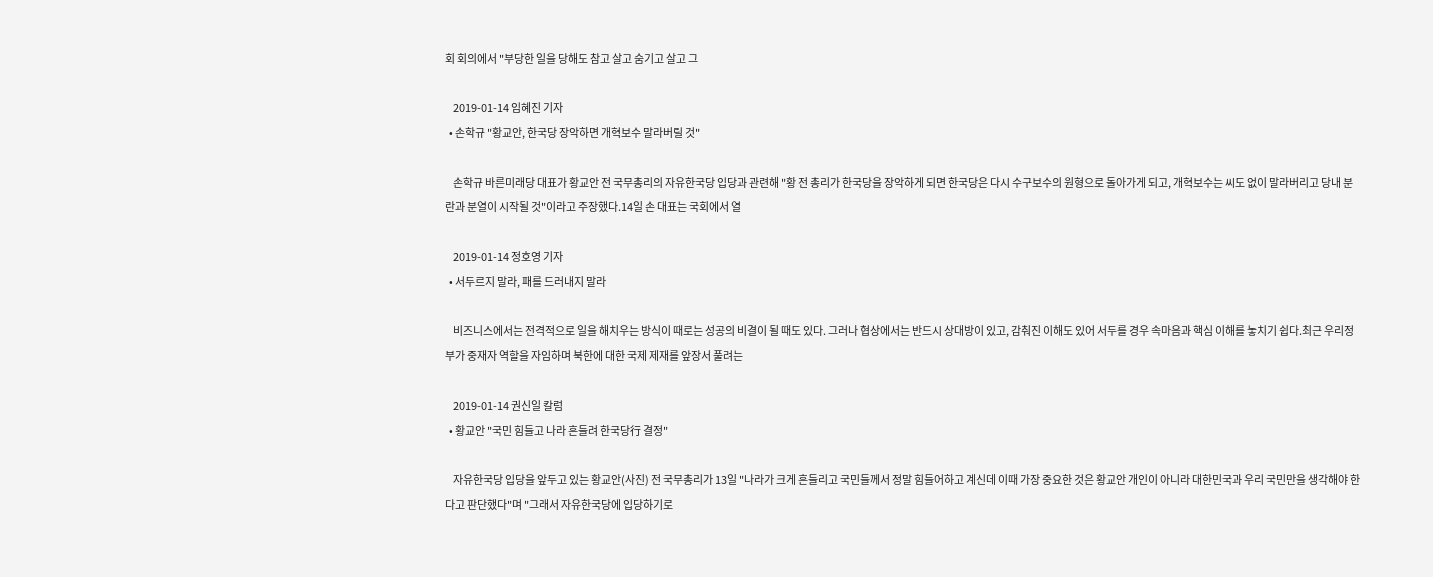회 회의에서 "부당한 일을 당해도 참고 살고 숨기고 살고 그

    2019-01-14 임혜진 기자
  • 손학규 "황교안, 한국당 장악하면 개혁보수 말라버릴 것"

    손학규 바른미래당 대표가 황교안 전 국무총리의 자유한국당 입당과 관련해 "황 전 총리가 한국당을 장악하게 되면 한국당은 다시 수구보수의 원형으로 돌아가게 되고, 개혁보수는 씨도 없이 말라버리고 당내 분란과 분열이 시작될 것"이라고 주장했다.14일 손 대표는 국회에서 열

    2019-01-14 정호영 기자
  • 서두르지 말라, 패를 드러내지 말라

    비즈니스에서는 전격적으로 일을 해치우는 방식이 때로는 성공의 비결이 될 때도 있다. 그러나 협상에서는 반드시 상대방이 있고, 감춰진 이해도 있어 서두를 경우 속마음과 핵심 이해를 놓치기 쉽다.최근 우리정부가 중재자 역할을 자임하며 북한에 대한 국제 제재를 앞장서 풀려는

    2019-01-14 권신일 칼럼
  • 황교안 "국민 힘들고 나라 흔들려 한국당行 결정"

    자유한국당 입당을 앞두고 있는 황교안(사진) 전 국무총리가 13일 "나라가 크게 흔들리고 국민들께서 정말 힘들어하고 계신데 이때 가장 중요한 것은 황교안 개인이 아니라 대한민국과 우리 국민만을 생각해야 한다고 판단했다"며 "그래서 자유한국당에 입당하기로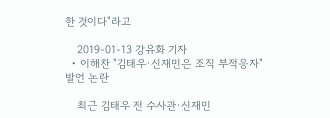한 것이다"라고

    2019-01-13 강유화 기자
  • 이해찬 "김태우·신재민은 조직 부적응자" 발언 논란

    최근 김태우 전 수사관·신재민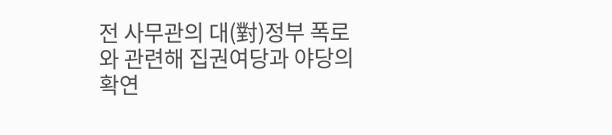전 사무관의 대(對)정부 폭로와 관련해 집권여당과 야당의 확연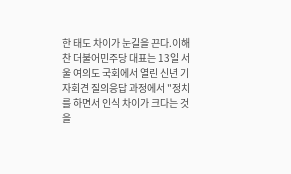한 태도 차이가 눈길을 끈다.이해찬 더불어민주당 대표는 13일 서울 여의도 국회에서 열린 신년 기자회견 질의응답 과정에서 "정치를 하면서 인식 차이가 크다는 것을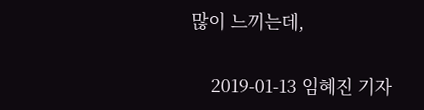많이 느끼는데,

    2019-01-13 임혜진 기자